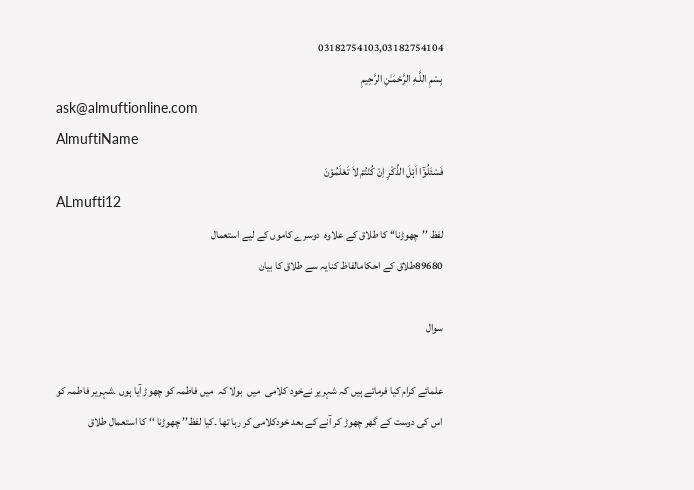03182754103,03182754104
بِسْمِ اللَّـهِ الرَّحْمَـٰنِ الرَّحِيمِ
ask@almuftionline.com
AlmuftiName
فَسْئَلُوْٓا اَہْلَ الذِّکْرِ اِنْ کُنْتُمْ لاَ تَعْلَمُوْنَ
ALmufti12
لفظ ’’چھوڑنا‘‘ کا طلاق کے علاوہ  دوسرے کاموں کے لیے استعمال
89680طلاق کے احکامالفاظ کنایہ سے طلاق کا بیان

سوال

علمائے کرام کیا فرماتے ہیں کہ شہریر نےخود کلامی  میں  بولا کہ  میں فاطمہ کو چھوڑ آیا ہوں ۔شہریر فاطمہ کو اس کی دوست کے گھر چھوڑ کر آنے کے بعد خودکلامی کر رہا تھا ۔کیا لفظ’’ چھوڑنا ‘‘ کا استعمال طلاق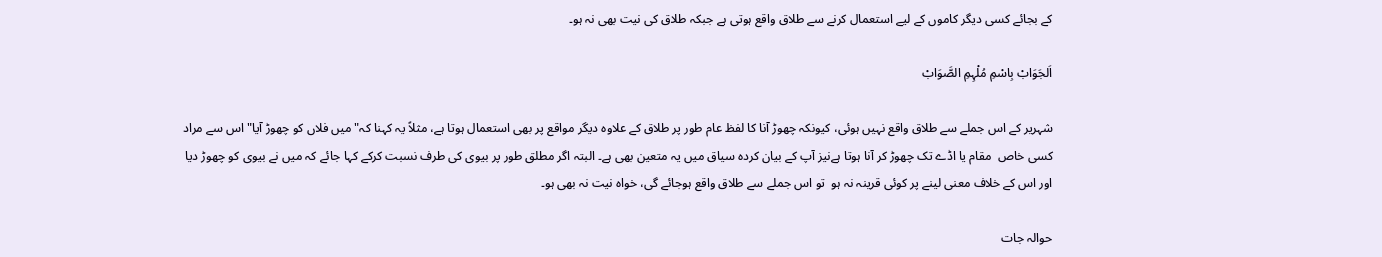کے بجائے کسی دیگر کاموں کے لیے استعمال کرنے سے طلاق واقع ہوتی ہے جبکہ طلاق کی نیت بھی نہ ہو۔

اَلجَوَابْ بِاسْمِ مُلْہِمِ الصَّوَابْ

شہریر کے اس جملے سے طلاق واقع نہیں ہوئی، کیونکہ چھوڑ آنا کا لفظ عام طور پر طلاق کے علاوہ دیگر مواقع پر بھی استعمال ہوتا ہے، مثلاً یہ کہنا کہ" میں فلاں کو چھوڑ آیا" اس سے مراد کسی خاص  مقام یا اڈے تک چھوڑ کر آنا ہوتا ہےنیز آپ کے بیان کردہ سیاق میں یہ متعین بھی ہے۔ البتہ اگر مطلق طور پر بیوی کی طرف نسبت کرکے کہا جائے کہ میں نے بیوی کو چھوڑ دیا اور اس کے خلاف معنی لینے پر کوئی قرینہ نہ ہو  تو اس جملے سے طلاق واقع ہوجائے گی، خواہ نیت نہ بھی ہو۔

حوالہ جات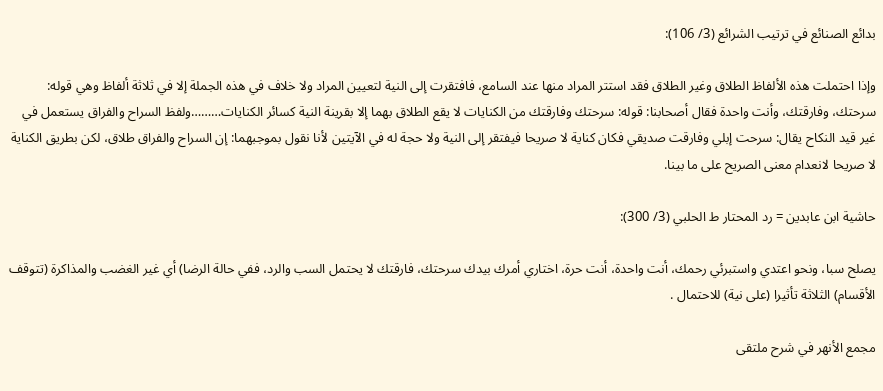بدائع الصنائع في ترتيب الشرائع (3/ 106):

وإذا احتملت هذه الألفاظ الطلاق وغير الطلاق فقد استتر المراد منها عند السامع، فافتقرت إلى النية لتعيين المراد ولا خلاف في هذه الجملة إلا في ثلاثة ألفاظ وهي قوله: سرحتك، وفارقتك، وأنت واحدة فقال أصحابنا: قوله: سرحتك وفارقتك من الكنايات لا يقع الطلاق بهما إلا بقرينة النية كسائر الكنايات………ولفظ السراح والفراق يستعمل في غير قيد النكاح يقال: سرحت إبلي وفارقت صديقي فكان كناية لا صريحا فيفتقر إلى النية ولا حجة له في الآيتين لأنا نقول بموجبهما: إن السراح والفراق طلاق، لكن بطريق الكناية لا صريحا لانعدام معنى الصريح على ما بينا.

حاشية ابن عابدين = رد المحتار ط الحلبي (3/ 300):

يصلح سبا، ونحو اعتدي واستبرئي رحمك، أنت واحدة، أنت حرة، اختاري أمرك بيدك سرحتك، فارقتك لا يحتمل السب والرد، ففي حالة الرضا) أي غير الغضب والمذاكرة (تتوقف الأقسام) الثلاثة تأثيرا (على نية) للاحتمال .

مجمع الأنهر في شرح ملتقى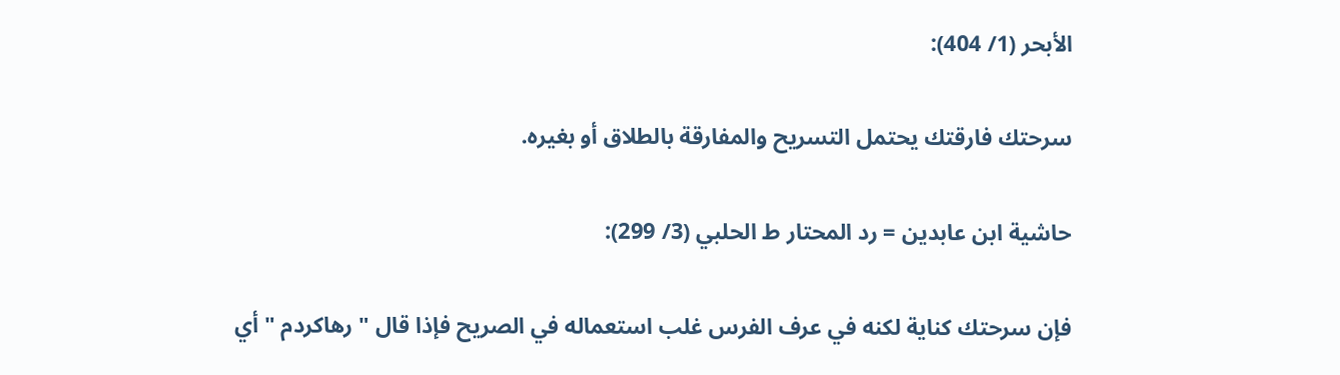الأبحر (1/ 404):

سرحتك فارقتك يحتمل التسريح والمفارقة بالطلاق أو بغيره.

حاشية ابن عابدين = رد المحتار ط الحلبي (3/ 299):

فإن سرحتك كناية لكنه في عرف الفرس غلب استعماله في الصريح فإذا قال " رهاكردم " أي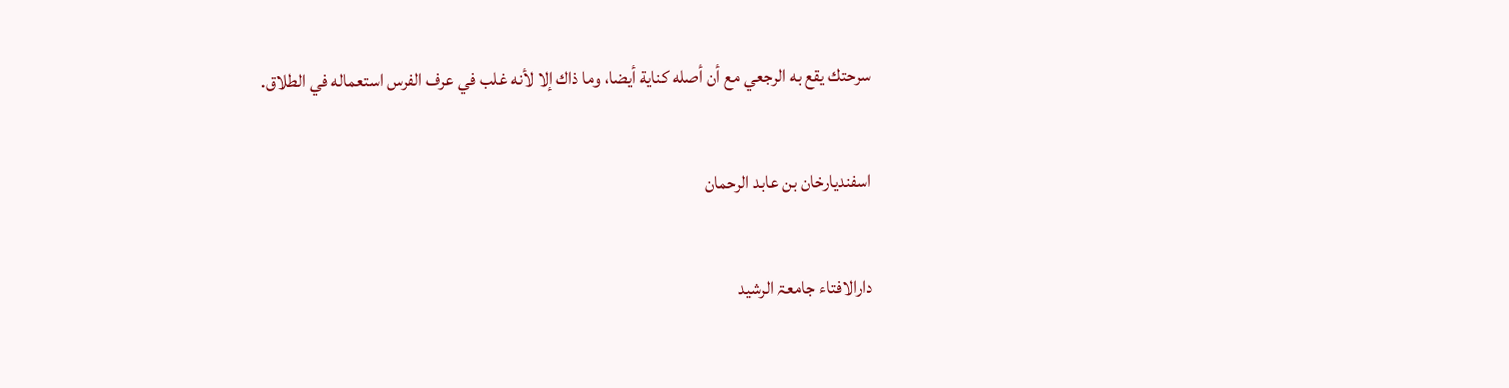سرحتك يقع به الرجعي مع أن أصله كناية أيضا، وما ذاك إلا لأنه غلب في عرف الفرس استعماله في الطلاق.

اسفندیارخان بن عابد الرحمان

دارالافتاء جامعۃ الرشید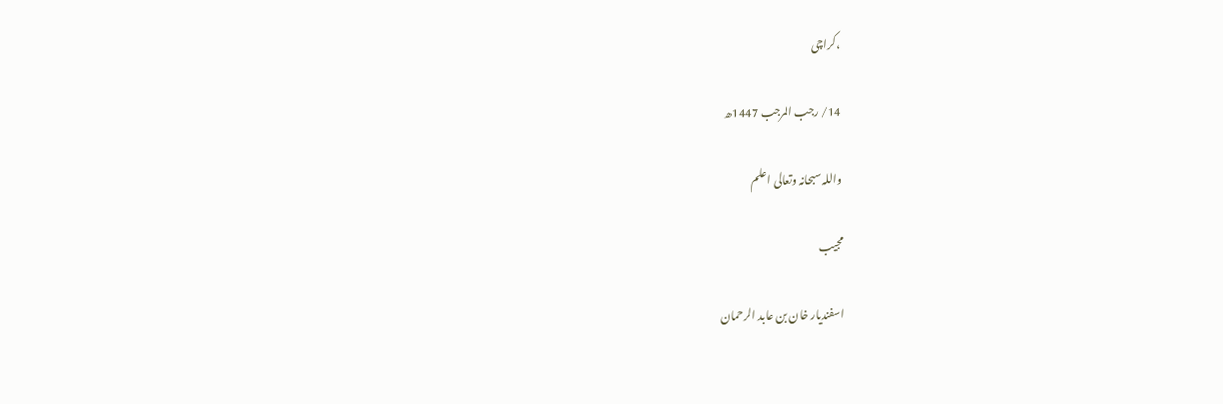،کراچی

14/ رجب المرجب 1447ھ

واللہ سبحانہ وتعالی اعلم

مجیب

اسفندیار خان بن عابد الرحمان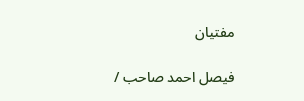مفتیان

فیصل احمد صاحب /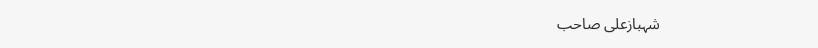شہبازعلی صاحب